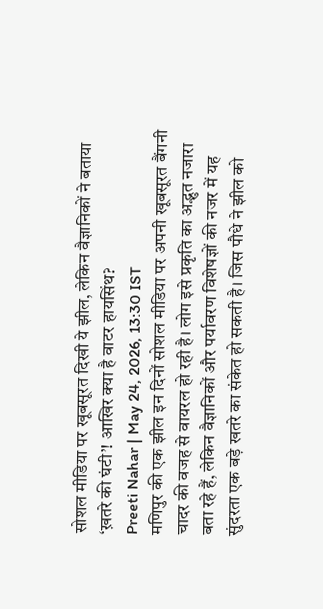सोशल मीडिया पर खूबसूरत दिखी ये झील, लेकिन वैज्ञानिकों ने बताया ‘ख़तरे की घंटी’! आखिर क्या है वाटर हायसिंथ?
Preeti Nahar | May 24, 2026, 13:30 IST
मणिपुर की एक झील इन दिनों सोशल मीडिया पर अपनी खूबसूरत बैंगनी चादर की वजह से वायरल हो रही है। लोग इसे प्रकृति का अद्भुत नजारा बता रहे हैं, लेकिन वैज्ञानिकों और पर्यावरण विशेषज्ञों की नजर में यह सुंदरता एक बड़े खतरे का संकेत हो सकती है। जिस पौधे ने झील को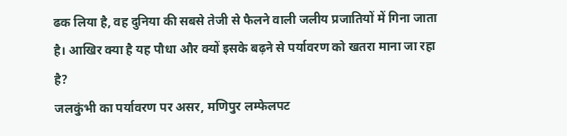ढक लिया है, वह दुनिया की सबसे तेजी से फैलने वाली जलीय प्रजातियों में गिना जाता है। आखिर क्या है यह पौधा और क्यों इसके बढ़ने से पर्यावरण को खतरा माना जा रहा है?
जलकुंभी का पर्यावरण पर असर, मणिपुर लम्फेलपट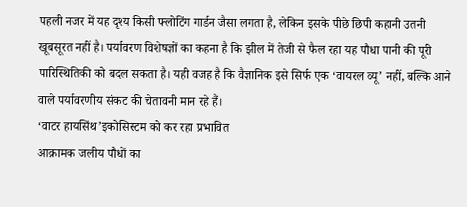पहली नजर में यह दृश्य किसी फ्लोटिंग गार्डन जैसा लगता है, लेकिन इसके पीछे छिपी कहानी उतनी खूबसूरत नहीं है। पर्यावरण विशेषज्ञों का कहना है कि झील में तेजी से फैल रहा यह पौधा पानी की पूरी पारिस्थितिकी को बदल सकता है। यही वजह है कि वैज्ञानिक इसे सिर्फ एक ‘वायरल व्यू’ नहीं, बल्कि आने वाले पर्यावरणीय संकट की चेतावनी मान रहे हैं।
‘वाटर हायसिंथ’इकोसिस्टम को कर रहा प्रभावित
आक्रामक जलीय पौधों का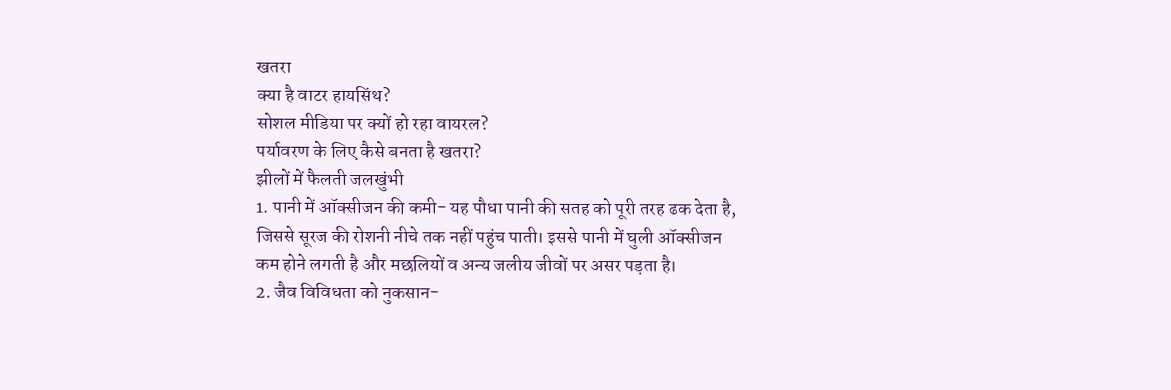खतरा
क्या है वाटर हायसिंथ?
सोशल मीडिया पर क्यों हो रहा वायरल?
पर्यावरण के लिए कैसे बनता है खतरा?
झीलों में फैलती जलखुंभी
1. पानी में ऑक्सीजन की कमी- यह पौधा पानी की सतह को पूरी तरह ढक देता है, जिससे सूरज की रोशनी नीचे तक नहीं पहुंच पाती। इससे पानी में घुली ऑक्सीजन कम होने लगती है और मछलियों व अन्य जलीय जीवों पर असर पड़ता है।
2. जैव विविधता को नुकसान-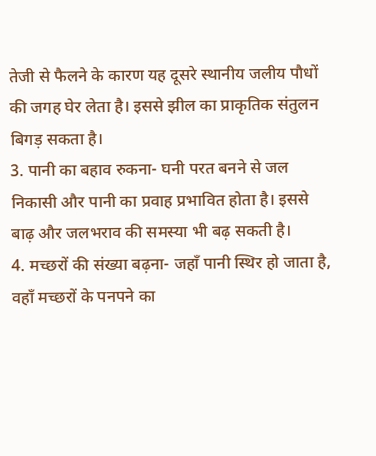तेजी से फैलने के कारण यह दूसरे स्थानीय जलीय पौधों की जगह घेर लेता है। इससे झील का प्राकृतिक संतुलन बिगड़ सकता है।
3. पानी का बहाव रुकना- घनी परत बनने से जल निकासी और पानी का प्रवाह प्रभावित होता है। इससे बाढ़ और जलभराव की समस्या भी बढ़ सकती है।
4. मच्छरों की संख्या बढ़ना- जहाँ पानी स्थिर हो जाता है, वहाँ मच्छरों के पनपने का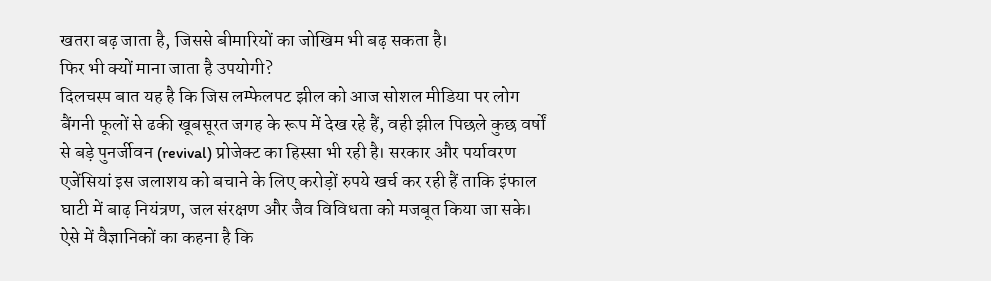खतरा बढ़ जाता है, जिससे बीमारियों का जोखिम भी बढ़ सकता है।
फिर भी क्यों माना जाता है उपयोगी?
दिलचस्प बात यह है कि जिस लम्फेलपट झील को आज सोशल मीडिया पर लोग बैंगनी फूलों से ढकी खूबसूरत जगह के रूप में देख रहे हैं, वही झील पिछले कुछ वर्षों से बड़े पुनर्जीवन (revival) प्रोजेक्ट का हिस्सा भी रही है। सरकार और पर्यावरण एजेंसियां इस जलाशय को बचाने के लिए करोड़ों रुपये खर्च कर रही हैं ताकि इंफाल घाटी में बाढ़ नियंत्रण, जल संरक्षण और जैव विविधता को मजबूत किया जा सके। ऐसे में वैज्ञानिकों का कहना है कि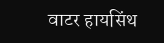वाटर हायसिंथ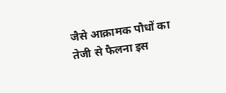जैसे आक्रामक पौधों का तेजी से फैलना इस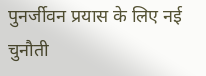पुनर्जीवन प्रयास के लिए नई चुनौती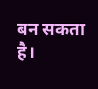बन सकता है।